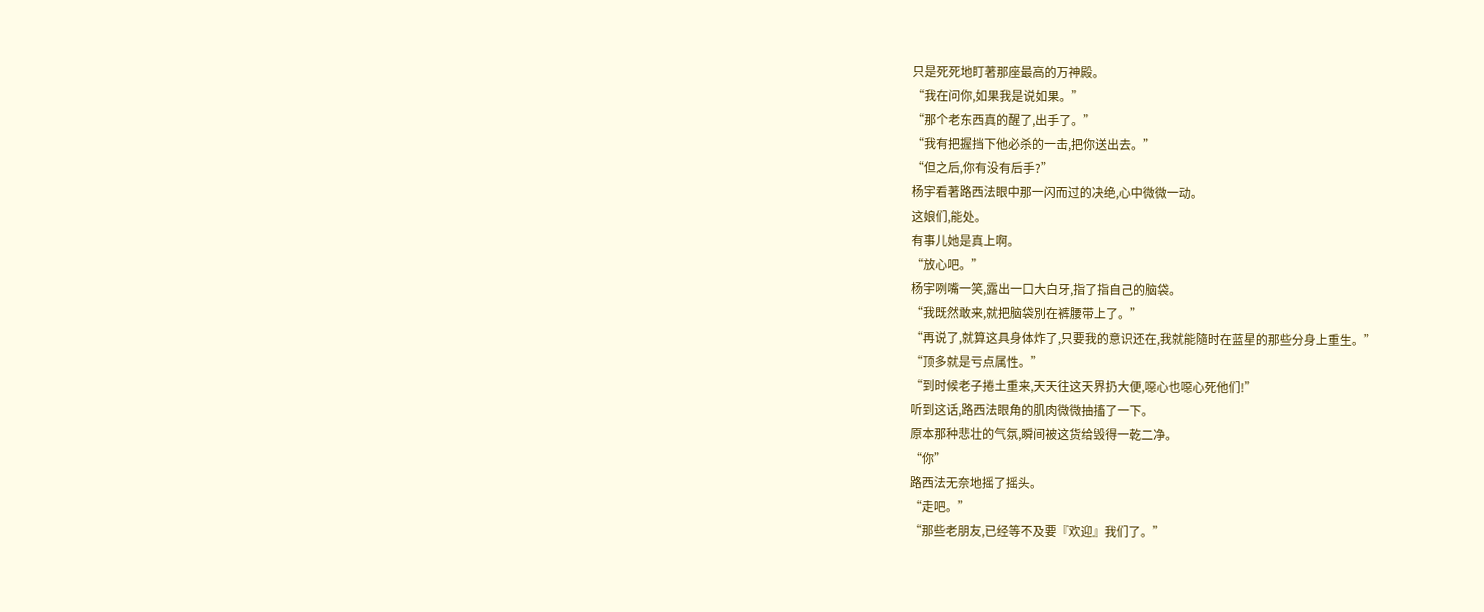只是死死地盯著那座最高的万神殿。
“我在问你,如果我是说如果。”
“那个老东西真的醒了,出手了。”
“我有把握挡下他必杀的一击,把你送出去。”
“但之后,你有没有后手?”
杨宇看著路西法眼中那一闪而过的决绝,心中微微一动。
这娘们,能处。
有事儿她是真上啊。
“放心吧。”
杨宇咧嘴一笑,露出一口大白牙,指了指自己的脑袋。
“我既然敢来,就把脑袋別在裤腰带上了。”
“再说了,就算这具身体炸了,只要我的意识还在,我就能隨时在蓝星的那些分身上重生。”
“顶多就是亏点属性。”
“到时候老子捲土重来,天天往这天界扔大便,噁心也噁心死他们!”
听到这话,路西法眼角的肌肉微微抽搐了一下。
原本那种悲壮的气氛,瞬间被这货给毁得一乾二净。
“你”
路西法无奈地摇了摇头。
“走吧。”
“那些老朋友,已经等不及要『欢迎』我们了。”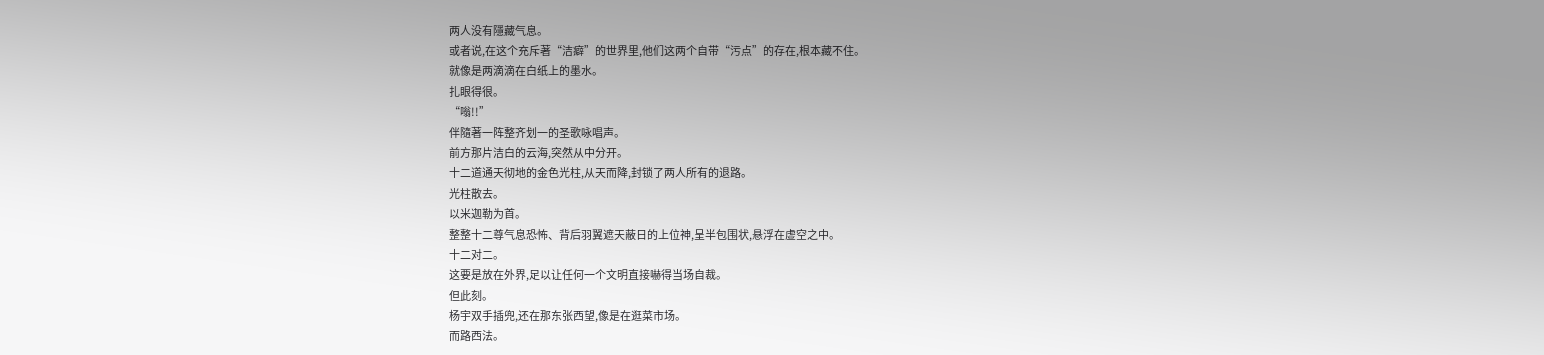两人没有隱藏气息。
或者说,在这个充斥著“洁癖”的世界里,他们这两个自带“污点”的存在,根本藏不住。
就像是两滴滴在白纸上的墨水。
扎眼得很。
“嗡!!”
伴隨著一阵整齐划一的圣歌咏唱声。
前方那片洁白的云海,突然从中分开。
十二道通天彻地的金色光柱,从天而降,封锁了两人所有的退路。
光柱散去。
以米迦勒为首。
整整十二尊气息恐怖、背后羽翼遮天蔽日的上位神,呈半包围状,悬浮在虚空之中。
十二对二。
这要是放在外界,足以让任何一个文明直接嚇得当场自裁。
但此刻。
杨宇双手插兜,还在那东张西望,像是在逛菜市场。
而路西法。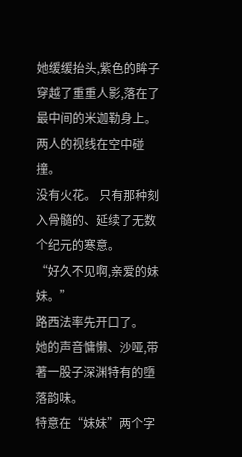她缓缓抬头,紫色的眸子穿越了重重人影,落在了最中间的米迦勒身上。
两人的视线在空中碰撞。
没有火花。 只有那种刻入骨髓的、延续了无数个纪元的寒意。
“好久不见啊,亲爱的妹妹。”
路西法率先开口了。
她的声音慵懒、沙哑,带著一股子深渊特有的墮落韵味。
特意在“妹妹”两个字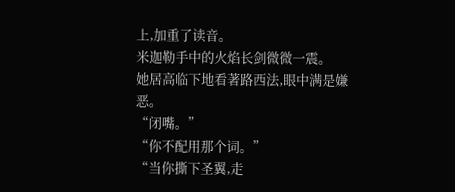上,加重了读音。
米迦勒手中的火焰长剑微微一震。
她居高临下地看著路西法,眼中满是嫌恶。
“闭嘴。”
“你不配用那个词。”
“当你撕下圣翼,走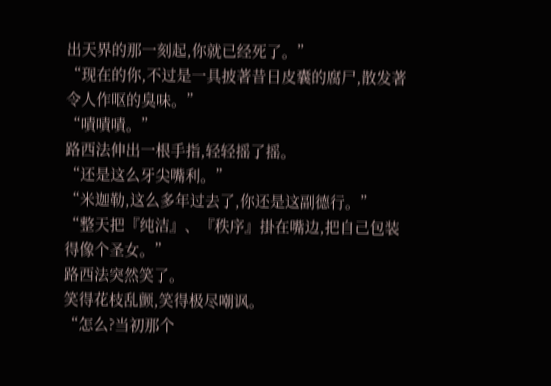出天界的那一刻起,你就已经死了。”
“现在的你,不过是一具披著昔日皮囊的腐尸,散发著令人作呕的臭味。”
“嘖嘖嘖。”
路西法伸出一根手指,轻轻摇了摇。
“还是这么牙尖嘴利。”
“米迦勒,这么多年过去了,你还是这副德行。”
“整天把『纯洁』、『秩序』掛在嘴边,把自己包装得像个圣女。”
路西法突然笑了。
笑得花枝乱颤,笑得极尽嘲讽。
“怎么?当初那个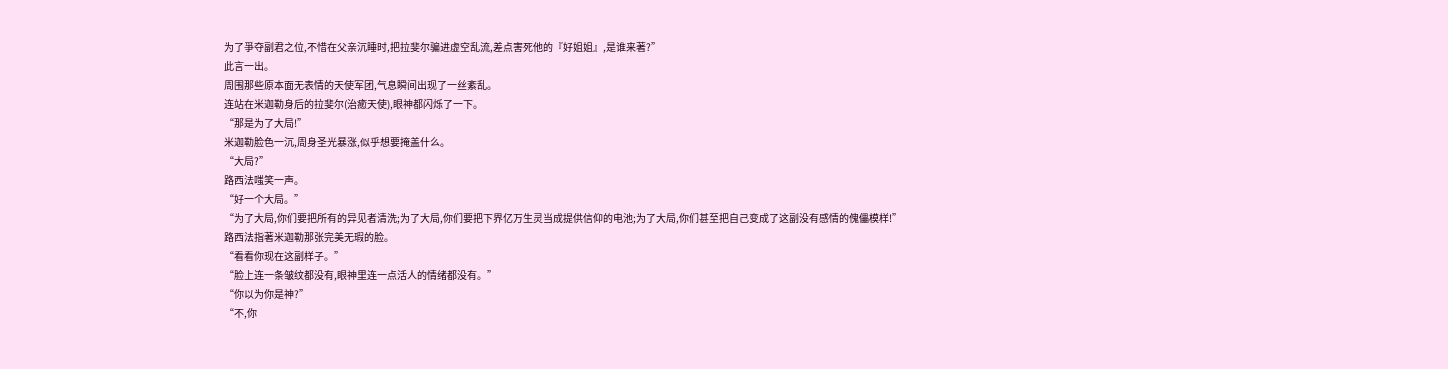为了爭夺副君之位,不惜在父亲沉睡时,把拉斐尔骗进虚空乱流,差点害死他的『好姐姐』,是谁来著?”
此言一出。
周围那些原本面无表情的天使军团,气息瞬间出现了一丝紊乱。
连站在米迦勒身后的拉斐尔(治癒天使),眼神都闪烁了一下。
“那是为了大局!”
米迦勒脸色一沉,周身圣光暴涨,似乎想要掩盖什么。
“大局?”
路西法嗤笑一声。
“好一个大局。”
“为了大局,你们要把所有的异见者清洗;为了大局,你们要把下界亿万生灵当成提供信仰的电池;为了大局,你们甚至把自己变成了这副没有感情的傀儡模样!”
路西法指著米迦勒那张完美无瑕的脸。
“看看你现在这副样子。”
“脸上连一条皱纹都没有,眼神里连一点活人的情绪都没有。”
“你以为你是神?”
“不,你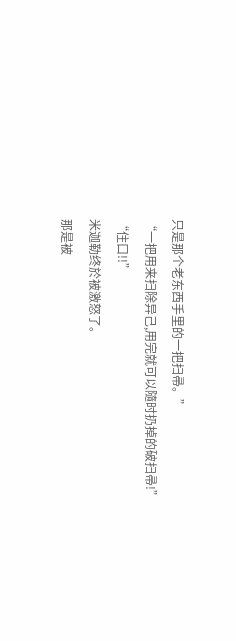只是那个老东西手里的一把扫帚。”
“一把用来扫除异己,用完就可以隨时扔掉的破扫帚!”
“住口!!”
米迦勒终於被激怒了。
那是被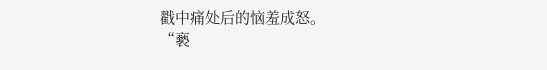戳中痛处后的恼羞成怒。
“褻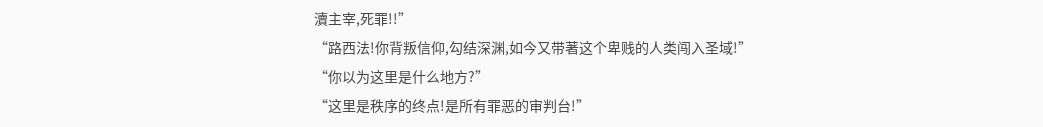瀆主宰,死罪!!”
“路西法!你背叛信仰,勾结深渊,如今又带著这个卑贱的人类闯入圣域!”
“你以为这里是什么地方?”
“这里是秩序的终点!是所有罪恶的审判台!”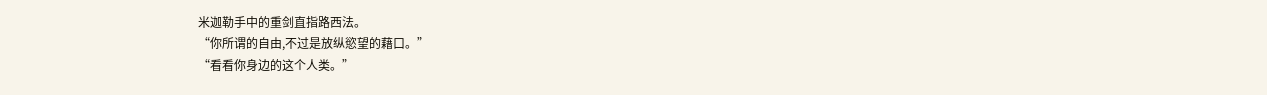米迦勒手中的重剑直指路西法。
“你所谓的自由,不过是放纵慾望的藉口。”
“看看你身边的这个人类。”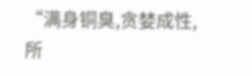“满身铜臭,贪婪成性,所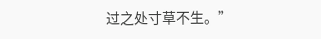过之处寸草不生。”